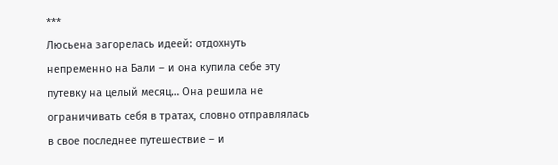***
Люсьена загорелась идеей: отдохнуть непременно на Бали – и она купила себе эту путевку на целый месяц… Она решила не ограничивать себя в тратах, словно отправлялась в свое последнее путешествие – и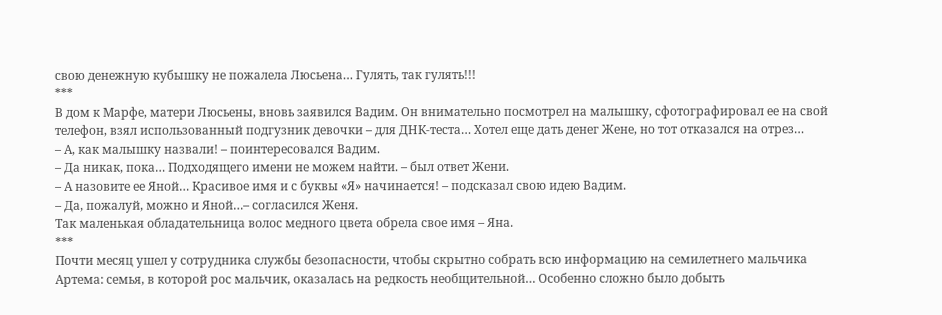свою денежную кубышку не пожалела Люсьена… Гулять, так гулять!!!
***
В дом к Марфе, матери Люсьены, вновь заявился Вадим. Он внимательно посмотрел на малышку, сфотографировал ее на свой телефон, взял использованный подгузник девочки – для ДНК-теста… Хотел еще дать денег Жене, но тот отказался на отрез…
– А, как малышку назвали! – поинтересовался Вадим.
– Да никак, пока… Подходящего имени не можем найти. – был ответ Жени.
– А назовите ее Яной… Красивое имя и с буквы «Я» начинается! – подсказал свою идею Вадим.
– Да, пожалуй, можно и Яной…– согласился Женя.
Так маленькая обладательница волос медного цвета обрела свое имя – Яна.
***
Почти месяц ушел у сотрудника службы безопасности, чтобы скрытно собрать всю информацию на семилетнего мальчика Артема: семья, в которой рос мальчик, оказалась на редкость необщительной… Особенно сложно было добыть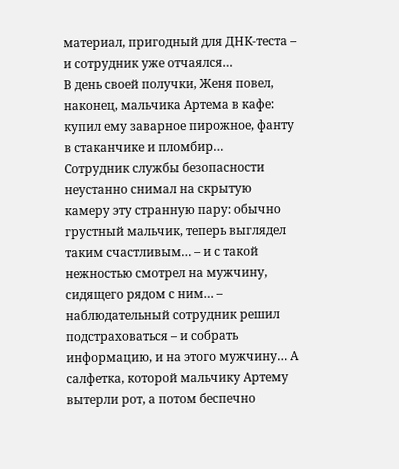материал, пригодный для ДНК-теста – и сотрудник уже отчаялся…
В день своей получки, Женя повел, наконец, мальчика Артема в кафе: купил ему заварное пирожное, фанту в стаканчике и пломбир…
Сотрудник службы безопасности неустанно снимал на скрытую камеру эту странную пару: обычно грустный мальчик, теперь выглядел таким счастливым… – и с такой нежностью смотрел на мужчину, сидящего рядом с ним… – наблюдательный сотрудник решил подстраховаться – и собрать информацию, и на этого мужчину… А салфетка, которой мальчику Артему вытерли рот, а потом беспечно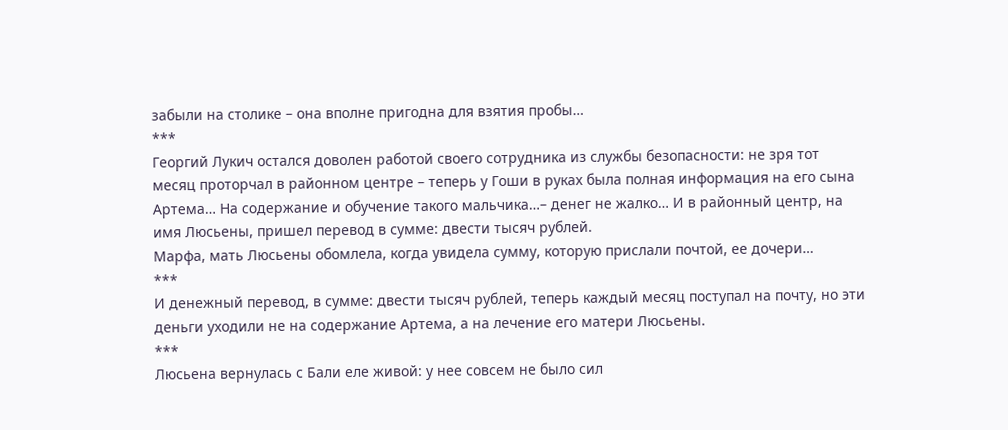забыли на столике – она вполне пригодна для взятия пробы…
***
Георгий Лукич остался доволен работой своего сотрудника из службы безопасности: не зря тот месяц проторчал в районном центре – теперь у Гоши в руках была полная информация на его сына Артема… На содержание и обучение такого мальчика…– денег не жалко… И в районный центр, на имя Люсьены, пришел перевод в сумме: двести тысяч рублей.
Марфа, мать Люсьены обомлела, когда увидела сумму, которую прислали почтой, ее дочери…
***
И денежный перевод, в сумме: двести тысяч рублей, теперь каждый месяц поступал на почту, но эти деньги уходили не на содержание Артема, а на лечение его матери Люсьены.
***
Люсьена вернулась с Бали еле живой: у нее совсем не было сил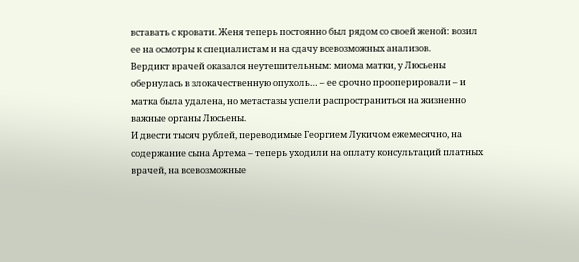вставать с кровати. Женя теперь постоянно был рядом со своей женой: возил ее на осмотры к специалистам и на сдачу всевозможных анализов.
Вердикт врачей оказался неутешительным: миома матки, у Люсьены обернулась в злокачественную опухоль… – ее срочно прооперировали – и матка была удалена, но метастазы успели распространиться на жизненно важные органы Люсьены.
И двести тысяч рублей, переводимые Георгием Лукичом ежемесячно, на содержание сына Артема – теперь уходили на оплату консультаций платных врачей, на всевозможные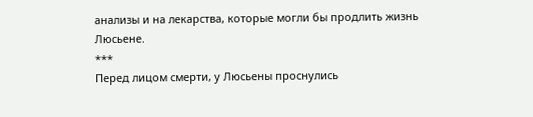анализы и на лекарства, которые могли бы продлить жизнь Люсьене.
***
Перед лицом смерти, у Люсьены проснулись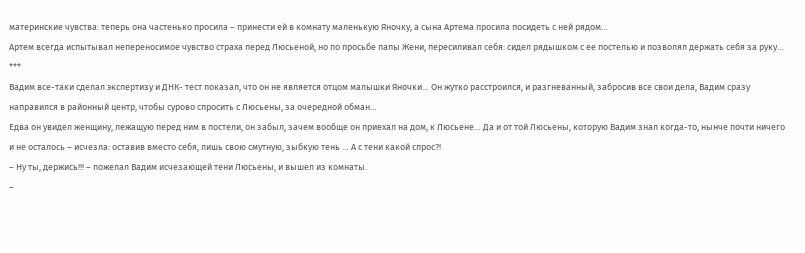материнские чувства: теперь она частенько просила – принести ей в комнату маленькую Яночку, а сына Артема просила посидеть с ней рядом…
Артем всегда испытывал непереносимое чувство страха перед Люсьеной, но по просьбе папы Жени, пересиливал себя: сидел рядышком с ее постелью и позволял держать себя за руку…
***
Вадим все-таки сделал экспертизу и ДНК- тест показал, что он не является отцом малышки Яночки… Он жутко расстроился, и разгневанный, забросив все свои дела, Вадим сразу направился в районный центр, чтобы сурово спросить с Люсьены, за очередной обман…
Едва он увидел женщину, лежащую перед ним в постели, он забыл, зачем вообще он приехал на дом, к Люсьене… Да и от той Люсьены, которую Вадим знал когда-то, нынче почти ничего и не осталось – исчезла: оставив вместо себя, лишь свою смутную, зыбкую тень … А с тени какой спрос?!
– Ну ты, держись!!! – пожелал Вадим исчезающей тени Люсьены, и вышел из комнаты.
–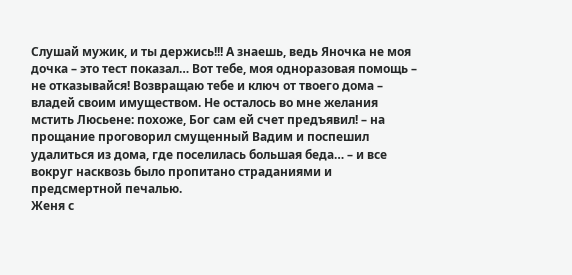Слушай мужик, и ты держись!!! А знаешь, ведь Яночка не моя дочка – это тест показал… Вот тебе, моя одноразовая помощь – не отказывайся! Возвращаю тебе и ключ от твоего дома – владей своим имуществом. Не осталось во мне желания мстить Люсьене: похоже, Бог сам ей счет предъявил! – на прощание проговорил смущенный Вадим и поспешил удалиться из дома, где поселилась большая беда… – и все вокруг насквозь было пропитано страданиями и предсмертной печалью.
Женя с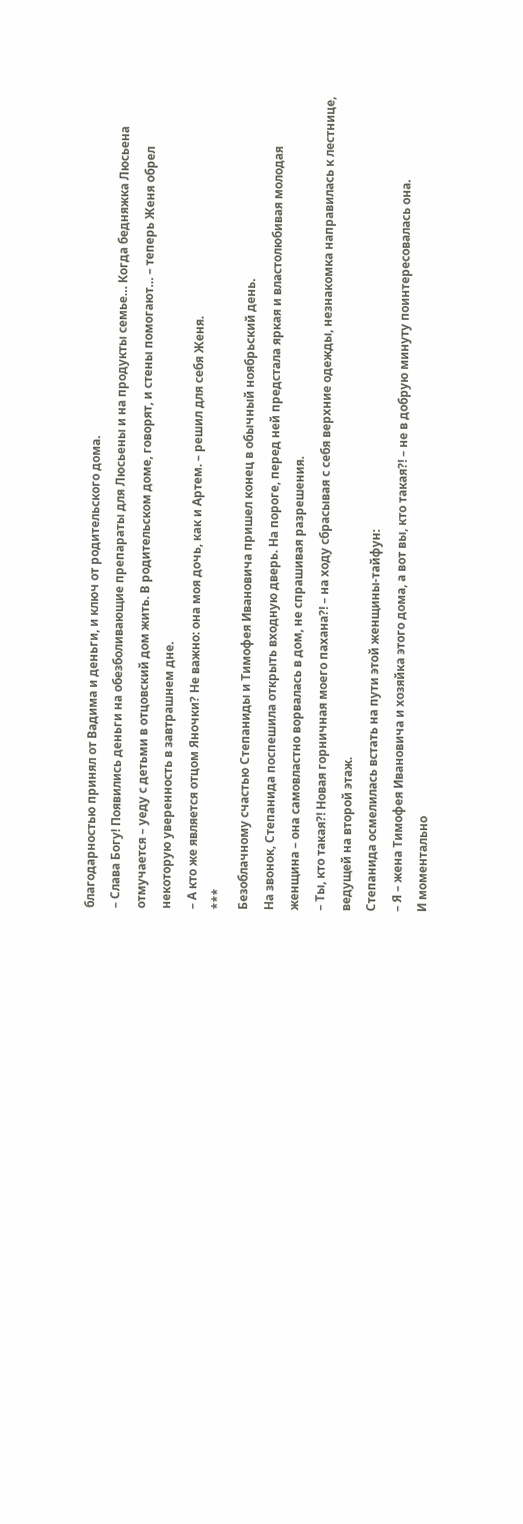благодарностью принял от Вадима и деньги, и ключ от родительского дома.
– Слава Богу! Появились деньги на обезболивающие препараты для Люсьены и на продукты семье… Когда бедняжка Люсьена отмучается – уеду с детьми в отцовский дом жить. В родительском доме, говорят, и стены помогают… – теперь Женя обрел некоторую уверенность в завтрашнем дне.
– А кто же является отцом Яночки? Не важно: она моя дочь, как и Артем. – решил для себя Женя.
***
Безоблачному счастью Степаниды и Тимофея Ивановича пришел конец в обычный ноябрьский день.
На звонок, Степанида поспешила открыть входную дверь. На пороге, перед ней предстала яркая и властолюбивая молодая женщина – она самовластно ворвалась в дом, не спрашивая разрешения.
– Ты, кто такая?! Новая горничная моего пахана?! – на ходу сбрасывая с себя верхние одежды, незнакомка направилась к лестнице, ведущей на второй этаж.
Степанида осмелилась встать на пути этой женщины-тайфун:
– Я – жена Тимофея Ивановича и хозяйка этого дома, а вот вы, кто такая?! – не в добрую минуту поинтересовалась она.
И моментально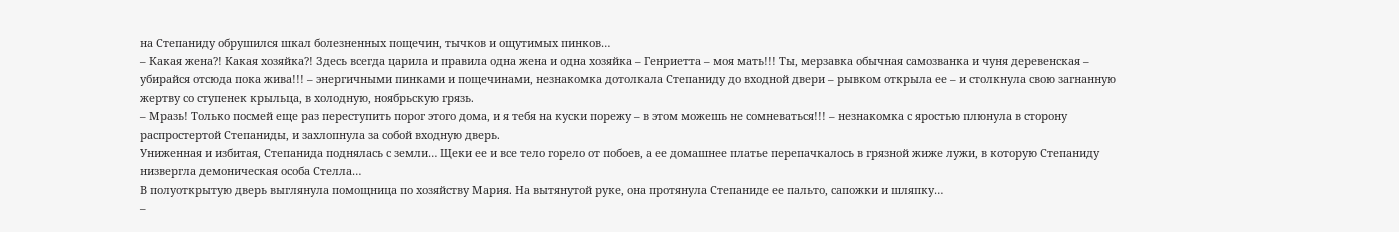на Степаниду обрушился шкал болезненных пощечин, тычков и ощутимых пинков…
– Какая жена?! Какая хозяйка?! Здесь всегда царила и правила одна жена и одна хозяйка – Генриетта – моя мать!!! Ты, мерзавка обычная самозванка и чуня деревенская – убирайся отсюда пока жива!!! – энергичными пинками и пощечинами, незнакомка дотолкала Степаниду до входной двери – рывком открыла ее – и столкнула свою загнанную жертву со ступенек крыльца, в холодную, ноябрьскую грязь.
– Мразь! Только посмей еще раз переступить порог этого дома, и я тебя на куски порежу – в этом можешь не сомневаться!!! – незнакомка с яростью плюнула в сторону распростертой Степаниды, и захлопнула за собой входную дверь.
Униженная и избитая, Степанида поднялась с земли… Щеки ее и все тело горело от побоев, а ее домашнее платье перепачкалось в грязной жиже лужи, в которую Степаниду низвергла демоническая особа Стелла…
В полуоткрытую дверь выглянула помощница по хозяйству Мария. На вытянутой руке, она протянула Степаниде ее пальто, сапожки и шляпку…
–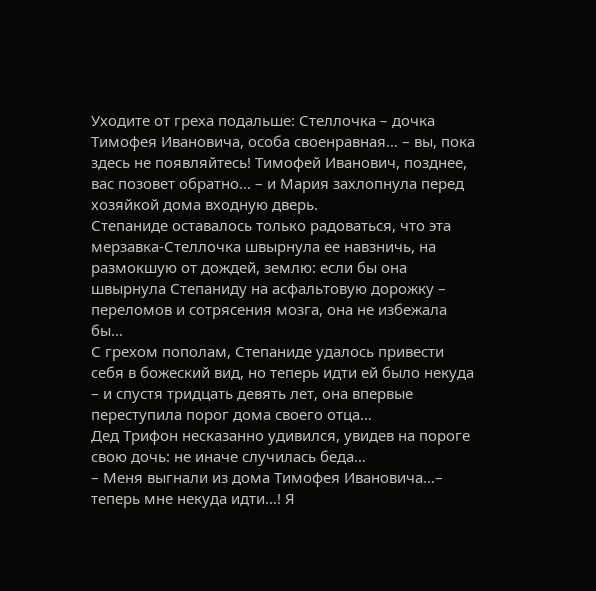Уходите от греха подальше: Стеллочка – дочка Тимофея Ивановича, особа своенравная… – вы, пока здесь не появляйтесь! Тимофей Иванович, позднее, вас позовет обратно… – и Мария захлопнула перед хозяйкой дома входную дверь.
Степаниде оставалось только радоваться, что эта мерзавка-Стеллочка швырнула ее навзничь, на размокшую от дождей, землю: если бы она швырнула Степаниду на асфальтовую дорожку – переломов и сотрясения мозга, она не избежала бы…
С грехом пополам, Степаниде удалось привести себя в божеский вид, но теперь идти ей было некуда – и спустя тридцать девять лет, она впервые переступила порог дома своего отца…
Дед Трифон несказанно удивился, увидев на пороге свою дочь: не иначе случилась беда…
– Меня выгнали из дома Тимофея Ивановича…– теперь мне некуда идти…! Я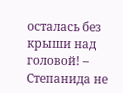осталась без крыши над головой! – Степанида не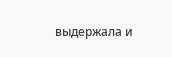выдержала и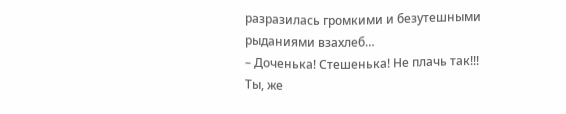разразилась громкими и безутешными рыданиями взахлеб…
– Доченька! Стешенька! Не плачь так!!! Ты, же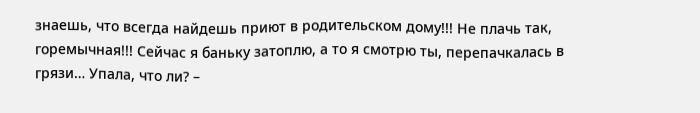знаешь, что всегда найдешь приют в родительском дому!!! Не плачь так, горемычная!!! Сейчас я баньку затоплю, а то я смотрю ты, перепачкалась в грязи… Упала, что ли? –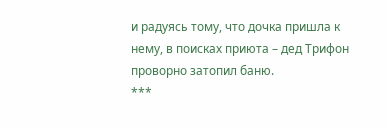и радуясь тому, что дочка пришла к нему, в поисках приюта – дед Трифон проворно затопил баню.
***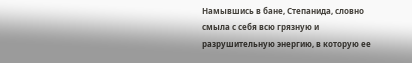Намывшись в бане, Степанида, словно смыла с себя всю грязную и разрушительную энергию, в которую ее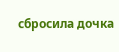сбросила дочка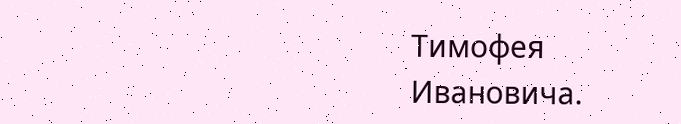Тимофея Ивановича.